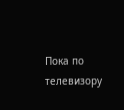Пока по телевизору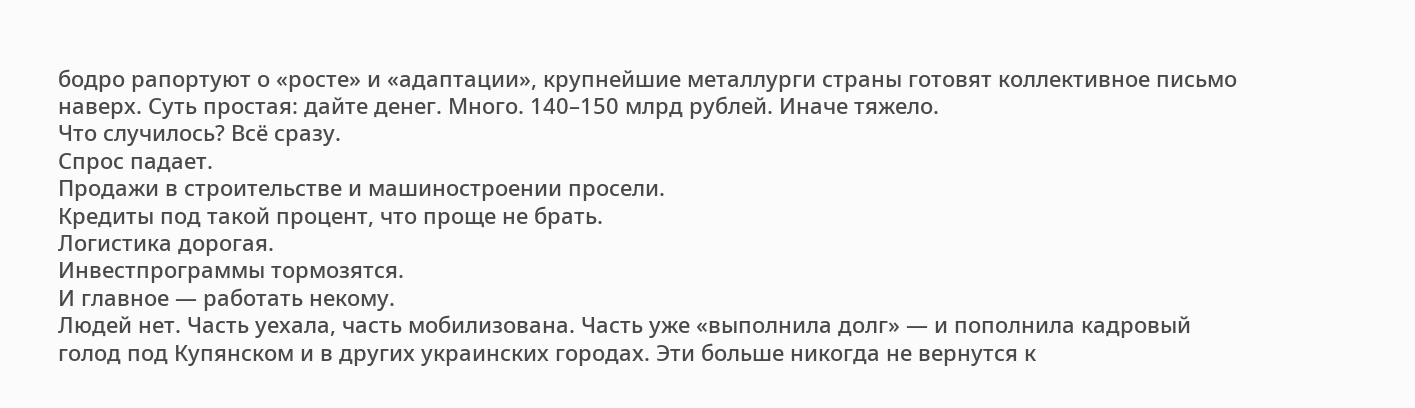бодро рапортуют о «росте» и «адаптации», крупнейшие металлурги страны готовят коллективное письмо наверх. Суть простая: дайте денег. Много. 140–150 млрд рублей. Иначе тяжело.
Что случилось? Всё сразу.
Спрос падает.
Продажи в строительстве и машиностроении просели.
Кредиты под такой процент, что проще не брать.
Логистика дорогая.
Инвестпрограммы тормозятся.
И главное — работать некому.
Людей нет. Часть уехала, часть мобилизована. Часть уже «выполнила долг» — и пополнила кадровый голод под Купянском и в других украинских городах. Эти больше никогда не вернутся к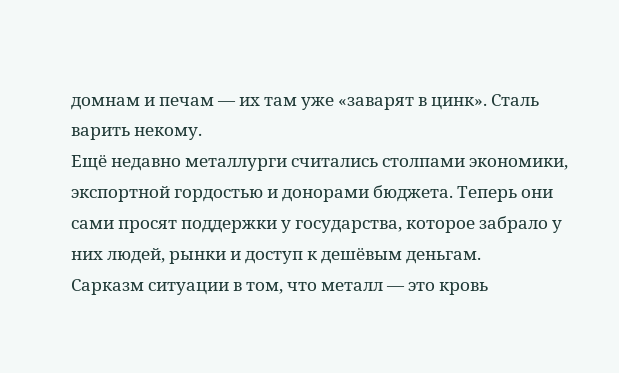домнам и печам — их там уже «заварят в цинк». Сталь варить некому.
Ещё недавно металлурги считались столпами экономики, экспортной гордостью и донорами бюджета. Теперь они сами просят поддержки у государства, которое забрало у них людей, рынки и доступ к дешёвым деньгам.
Сарказм ситуации в том, что металл — это кровь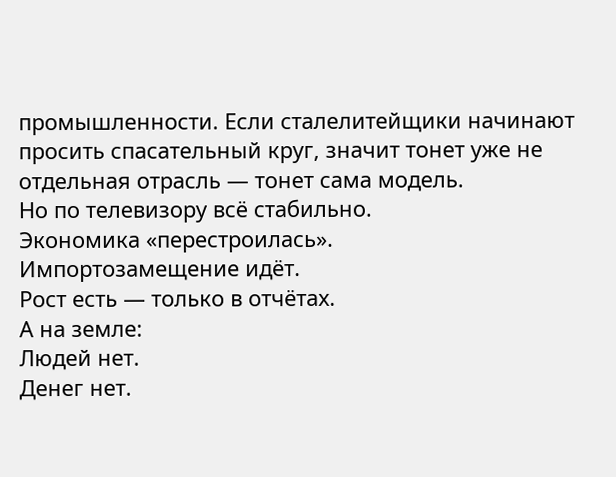промышленности. Если сталелитейщики начинают просить спасательный круг, значит тонет уже не отдельная отрасль — тонет сама модель.
Но по телевизору всё стабильно.
Экономика «перестроилась».
Импортозамещение идёт.
Рост есть — только в отчётах.
А на земле:
Людей нет.
Денег нет.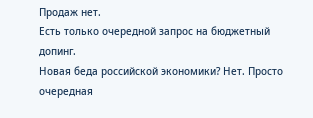Продаж нет.
Есть только очередной запрос на бюджетный допинг.
Новая беда российской экономики? Нет. Просто очередная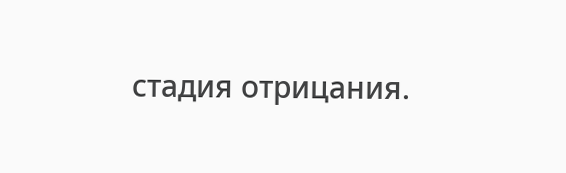стадия отрицания.